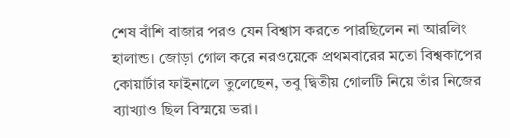শেষ বাঁশি বাজার পরও যেন বিশ্বাস করতে পারছিলেন না আরলিং হালান্ড। জোড়া গোল করে নরওয়েকে প্রথমবারের মতো বিশ্বকাপের কোয়ার্টার ফাইনালে তুলেছেন, তবু দ্বিতীয় গোলটি নিয়ে তাঁর নিজের ব্যাখ্যাও ছিল বিস্ময়ে ভরা।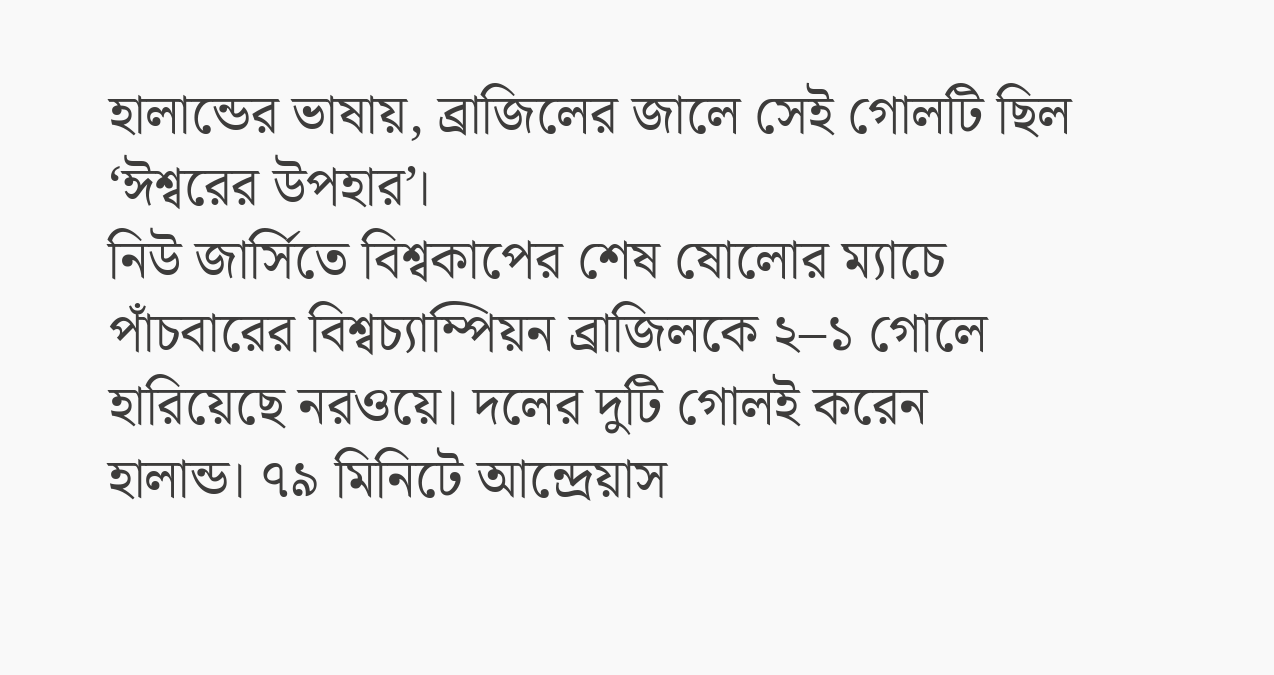হালান্ডের ভাষায়, ব্রাজিলের জালে সেই গোলটি ছিল ‘ঈশ্বরের উপহার’।
নিউ জার্সিতে বিশ্বকাপের শেষ ষোলোর ম্যাচে পাঁচবারের বিশ্বচ্যাম্পিয়ন ব্রাজিলকে ২–১ গোলে হারিয়েছে নরওয়ে। দলের দুটি গোলই করেন হালান্ড। ৭৯ মিনিটে আন্দ্রেয়াস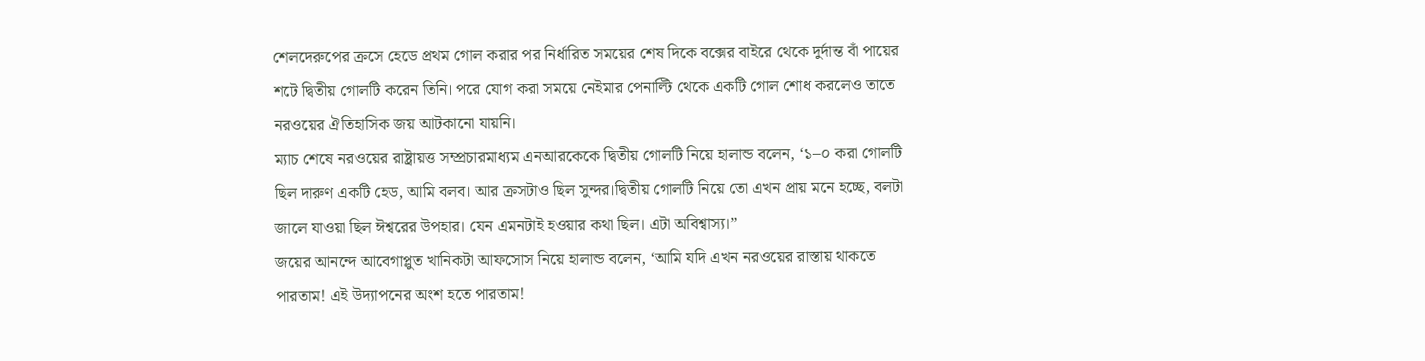শেলদেরুপের ক্রসে হেডে প্রথম গোল করার পর নির্ধারিত সময়ের শেষ দিকে বক্সের বাইরে থেকে দুর্দান্ত বাঁ পায়ের শটে দ্বিতীয় গোলটি করেন তিনি। পরে যোগ করা সময়ে নেইমার পেনাল্টি থেকে একটি গোল শোধ করলেও তাতে নরওয়ের ঐতিহাসিক জয় আটকানো যায়নি।
ম্যাচ শেষে নরওয়ের রাষ্ট্রায়ত্ত সম্প্রচারমাধ্যম এনআরকেকে দ্বিতীয় গোলটি নিয়ে হালান্ড বলেন, ‘১–০ করা গোলটি ছিল দারুণ একটি হেড, আমি বলব। আর ক্রসটাও ছিল সুন্দর।দ্বিতীয় গোলটি নিয়ে তো এখন প্রায় মনে হচ্ছে, বলটা জালে যাওয়া ছিল ঈশ্বরের উপহার। যেন এমনটাই হওয়ার কথা ছিল। এটা অবিশ্বাস্য।”
জয়ের আনন্দে আবেগাপ্লুত খানিকটা আফসোস নিয়ে হালান্ড বলেন, ‘আমি যদি এখন নরওয়ের রাস্তায় থাকতে পারতাম! এই উদ্যাপনের অংশ হতে পারতাম!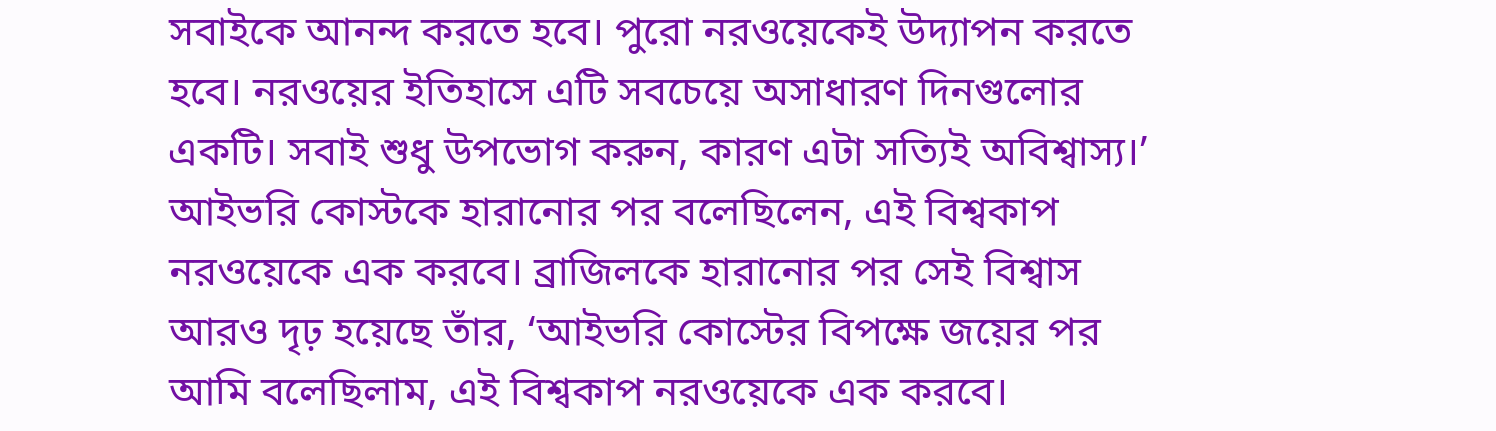সবাইকে আনন্দ করতে হবে। পুরো নরওয়েকেই উদ্যাপন করতে হবে। নরওয়ের ইতিহাসে এটি সবচেয়ে অসাধারণ দিনগুলোর একটি। সবাই শুধু উপভোগ করুন, কারণ এটা সত্যিই অবিশ্বাস্য।’
আইভরি কোস্টকে হারানোর পর বলেছিলেন, এই বিশ্বকাপ নরওয়েকে এক করবে। ব্রাজিলকে হারানোর পর সেই বিশ্বাস আরও দৃঢ় হয়েছে তাঁর, ‘আইভরি কোস্টের বিপক্ষে জয়ের পর আমি বলেছিলাম, এই বিশ্বকাপ নরওয়েকে এক করবে।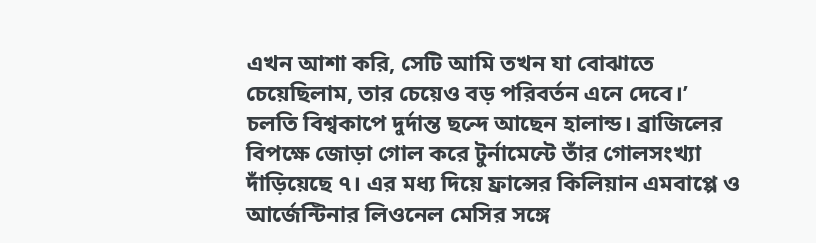এখন আশা করি, সেটি আমি তখন যা বোঝাতে চেয়েছিলাম, তার চেয়েও বড় পরিবর্তন এনে দেবে।’
চলতি বিশ্বকাপে দুর্দান্ত ছন্দে আছেন হালান্ড। ব্রাজিলের বিপক্ষে জোড়া গোল করে টুর্নামেন্টে তাঁর গোলসংখ্যা দাঁড়িয়েছে ৭। এর মধ্য দিয়ে ফ্রান্সের কিলিয়ান এমবাপ্পে ও আর্জেন্টিনার লিওনেল মেসির সঙ্গে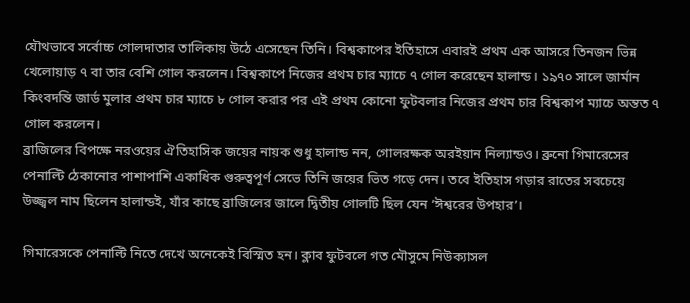যৌথভাবে সর্বোচ্চ গোলদাতার তালিকায় উঠে এসেছেন তিনি। বিশ্বকাপের ইতিহাসে এবারই প্রথম এক আসরে তিনজন ভিন্ন খেলোয়াড় ৭ বা তার বেশি গোল করলেন। বিশ্বকাপে নিজের প্রথম চার ম্যাচে ৭ গোল করেছেন হালান্ড। ১৯৭০ সালে জার্মান কিংবদন্তি জার্ড মুলার প্রথম চার ম্যাচে ৮ গোল করার পর এই প্রথম কোনো ফুটবলার নিজের প্রথম চার বিশ্বকাপ ম্যাচে অন্তত ৭ গোল করলেন।
ব্রাজিলের বিপক্ষে নরওয়ের ঐতিহাসিক জয়ের নায়ক শুধু হালান্ড নন, গোলরক্ষক অরইয়ান নিল্যান্ডও। ব্রুনো গিমারেসের পেনাল্টি ঠেকানোর পাশাপাশি একাধিক গুরুত্বপূর্ণ সেভে তিনি জয়ের ভিত গড়ে দেন। তবে ইতিহাস গড়ার রাতের সবচেয়ে উজ্জ্বল নাম ছিলেন হালান্ডই, যাঁর কাছে ব্রাজিলের জালে দ্বিতীয় গোলটি ছিল যেন ‘ঈশ্বরের উপহার’।

গিমারেসকে পেনাল্টি নিতে দেখে অনেকেই বিস্মিত হন। ক্লাব ফুটবলে গত মৌসুমে নিউক্যাসল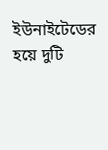ইউনাইটেডের হয়ে দুটি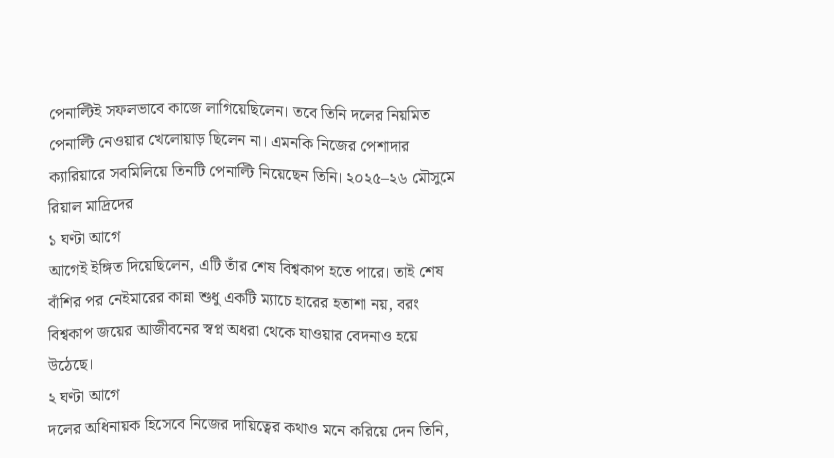পেনাল্টিই সফলভাবে কাজে লাগিয়েছিলেন। তবে তিনি দলের নিয়মিত পেনাল্টি নেওয়ার খেলোয়াড় ছিলেন না। এমনকি নিজের পেশাদার ক্যারিয়ারে সবমিলিয়ে তিনটি পেনাল্টি নিয়েছেন তিনি। ২০২৫–২৬ মৌসুমে রিয়াল মাদ্রিদের
১ ঘণ্টা আগে
আগেই ইঙ্গিত দিয়েছিলেন, এটি তাঁর শেষ বিশ্বকাপ হতে পারে। তাই শেষ বাঁশির পর নেইমারের কান্না শুধু একটি ম্যাচে হারের হতাশা নয়, বরং বিশ্বকাপ জয়ের আজীবনের স্বপ্ন অধরা থেকে যাওয়ার বেদনাও হয়ে উঠেছে।
২ ঘণ্টা আগে
দলের অধিনায়ক হিসেবে নিজের দায়িত্বের কথাও মনে করিয়ে দেন তিনি,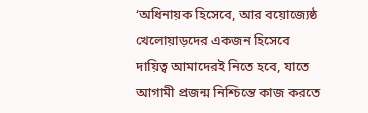‘অধিনায়ক হিসেবে, আর বয়োজ্যেষ্ঠ খেলোয়াড়দের একজন হিসেবে দায়িত্ব আমাদেরই নিতে হবে, যাতে আগামী প্রজন্ম নিশ্চিন্তে কাজ করতে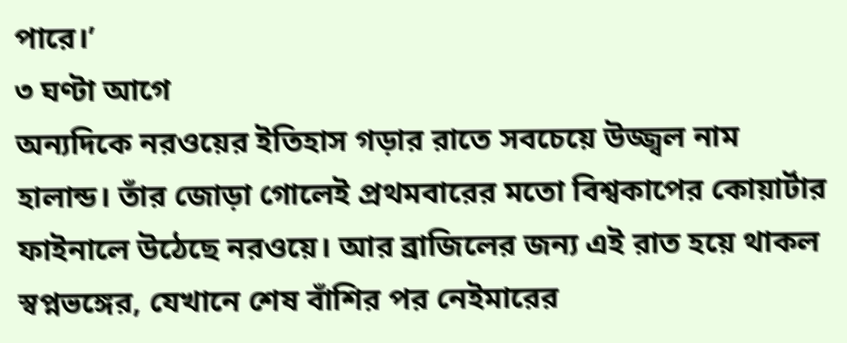পারে।’
৩ ঘণ্টা আগে
অন্যদিকে নরওয়ের ইতিহাস গড়ার রাতে সবচেয়ে উজ্জ্বল নাম হালান্ড। তাঁর জোড়া গোলেই প্রথমবারের মতো বিশ্বকাপের কোয়ার্টার ফাইনালে উঠেছে নরওয়ে। আর ব্রাজিলের জন্য এই রাত হয়ে থাকল স্বপ্নভঙ্গের, যেখানে শেষ বাঁশির পর নেইমারের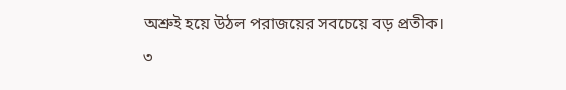অশ্রুই হয়ে উঠল পরাজয়ের সবচেয়ে বড় প্রতীক।
৩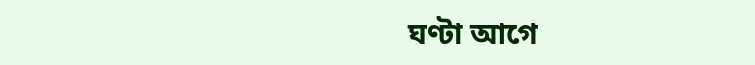ঘণ্টা আগে